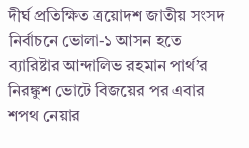দীর্ঘ প্রতিক্ষিত ত্রয়োদশ জাতীয় সংসদ নির্বাচনে ভোলা-১ আসন হতে ব্যারিষ্টার আন্দালিভ রহমান পার্থ’র নিরঙ্কুশ ভোটে বিজয়ের পর এবার শপথ নেয়ার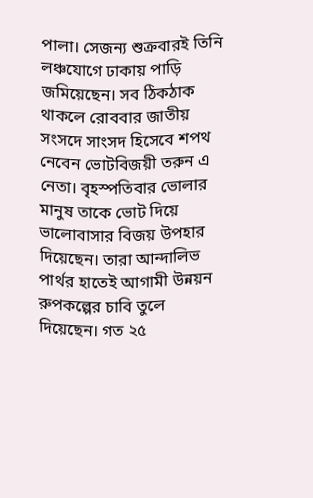পালা। সেজন্য শুক্রবারই তিনি লঞ্চযোগে ঢাকায় পাড়ি জমিয়েছেন। সব ঠিকঠাক থাকলে রোববার জাতীয় সংসদে সাংসদ হিসেবে শপথ নেবেন ভোটবিজয়ী তরুন এ নেতা। বৃহস্পতিবার ভোলার মানুষ তাকে ভোট দিয়ে ভালোবাসার বিজয় উপহার দিয়েছেন। তারা আন্দালিভ পার্থর হাতেই আগামী উন্নয়ন রুপকল্পের চাবি তুলে দিয়েছেন। গত ২৫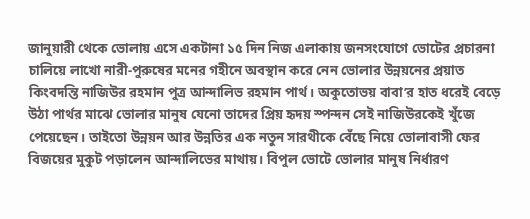জানুয়ারী থেকে ভোলায় এসে একটানা ১৫ দিন নিজ এলাকায় জনসংযোগে ভোটের প্রচারনা চালিয়ে লাখো নারী-পুরুষের মনের গহীনে অবস্থান করে নেন ভোলার উন্নয়নের প্রয়াত কিংবদন্তি নাজিউর রহমান পুত্র আন্দালিভ রহমান পার্থ। অকুতোভয় বাবা’র হাত ধরেই বেড়ে উঠা পার্থর মাঝে ভোলার মানুষ যেনো তাদের প্রিয় হৃদয় স্পন্দন সেই নাজিউরকেই খুঁজে পেয়েছেন। তাইতো উন্নয়ন আর উন্নতির এক নতুন সারথীকে বেঁছে নিয়ে ভোলাবাসী ফের বিজয়ের মুকুট পড়ালেন আন্দালিভের মাথায়। বিপুল ভোটে ভোলার মানুষ নির্ধারণ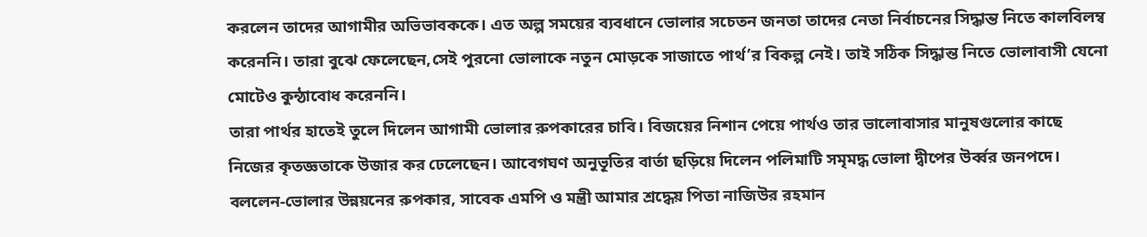করলেন তাদের আগামীর অভিভাবককে। এত অল্প সময়ের ব্যবধানে ভোলার সচেতন জনতা তাদের নেতা নির্বাচনের সিদ্ধান্ত নিতে কালবিলম্ব করেননি। তারা বুঝে ফেলেছেন,সেই পুরনো ভোলাকে নতুন মোড়কে সাজাতে পার্থ’র বিকল্প নেই। তাই সঠিক সিদ্ধান্ত নিতে ভোলাবাসী যেনো মোটেও কুন্ঠাবোধ করেননি।
তারা পার্থর হাতেই তুলে দিলেন আগামী ভোলার রুপকারের চাবি। বিজয়ের নিশান পেয়ে পার্থও তার ভালোবাসার মানুষগুলোর কাছে নিজের কৃতজ্ঞতাকে উজার কর ঢেলেছেন। আবেগঘণ অনুভূতির বার্তা ছড়িয়ে দিলেন পলিমাটি সমৃমদ্ধ ভোলা দ্বীপের উর্ব্বর জনপদে। বললেন-ভোলার উন্নয়নের রুপকার, সাবেক এমপি ও মন্ত্রী আমার শ্রদ্ধেয় পিতা নাজিউর রহমান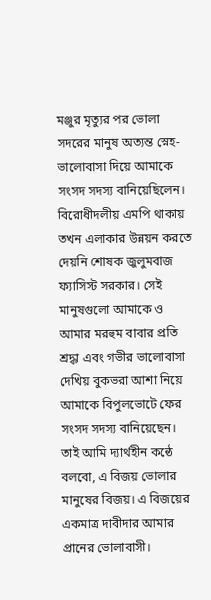মঞ্জুর মৃত্যুর পর ভোলা সদরের মানুষ অত্যন্ত স্নেহ-ভালোবাসা দিয়ে আমাকে সংসদ সদস্য বানিয়েছিলেন। বিরোধীদলীয় এমপি থাকায় তখন এলাকার উন্নয়ন করতে দেয়নি শোষক জুলুমবাজ ফ্যাসিস্ট সরকার। সেই মানুষগুলো আমাকে ও আমার মরহুম বাবার প্রতি শ্রদ্ধা এবং গভীর ভালোবাসা দেখিয় বুকভরা আশা নিয়ে আমাকে বিপুলভোটে ফের সংসদ সদস্য বানিয়েছেন। তাই আমি দ্যার্থহীন কন্ঠে বলবো, এ বিজয় ভোলার মানুষের বিজয়। এ বিজয়ের একমাত্র দাবীদার আমার প্রানের ভোলাবাসী।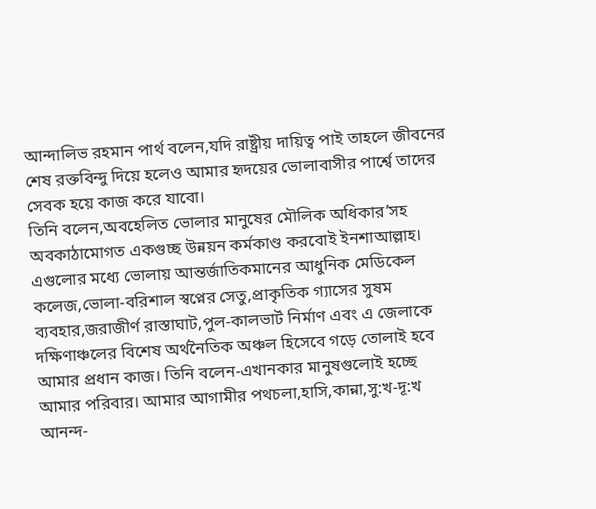আন্দালিভ রহমান পার্থ বলেন,যদি রাষ্ট্রীয় দায়িত্ব পাই তাহলে জীবনের শেষ রক্তবিন্দু দিয়ে হলেও আমার হৃদয়ের ভোলাবাসীর পার্শ্বে তাদের সেবক হয়ে কাজ করে যাবো।
তিনি বলেন,অবহেলিত ভোলার মানুষের মৌলিক অধিকার’সহ অবকাঠামোগত একগুচ্ছ উন্নয়ন কর্মকাণ্ড করবোই ইনশাআল্লাহ। এগুলোর মধ্যে ভোলায় আন্তর্জাতিকমানের আধুনিক মেডিকেল কলেজ,ভোলা-বরিশাল স্বপ্নের সেতু,প্রাকৃতিক গ্যাসের সুষম ব্যবহার,জরাজীর্ণ রাস্তাঘাট,পুল-কালভার্ট নির্মাণ এবং এ জেলাকে দক্ষিণাঞ্চলের বিশেষ অর্থনৈতিক অঞ্চল হিসেবে গড়ে তোলাই হবে আমার প্রধান কাজ। তিনি বলেন-এখানকার মানুষগুলোই হচ্ছে আমার পরিবার। আমার আগামীর পথচলা,হাসি,কান্না,সু:খ-দূ:খ আনন্দ-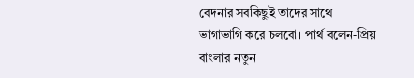বেদনার সবকিছুই তাদের সাথে ভাগাভাগি করে চলবো। পার্থ বলেন-প্রিয় বাংলার নতুন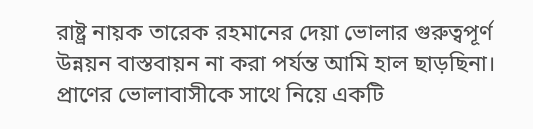রাষ্ট্র নায়ক তারেক রহমানের দেয়া ভোলার গুরুত্বপূর্ণ উন্নয়ন বাস্তবায়ন না করা পর্যন্ত আমি হাল ছাড়ছিনা। প্রাণের ভোলাবাসীকে সাথে নিয়ে একটি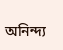অনিন্দ্য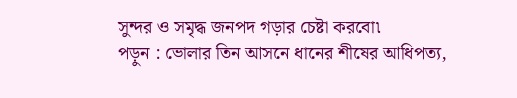সুন্দর ও সমৃদ্ধ জনপদ গড়ার চেষ্টা করবো৷
পড়ুন : ভোলার তিন আসনে ধানের শীষের আধিপত্য,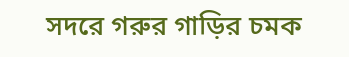সদরে গরুর গাড়ির চমক